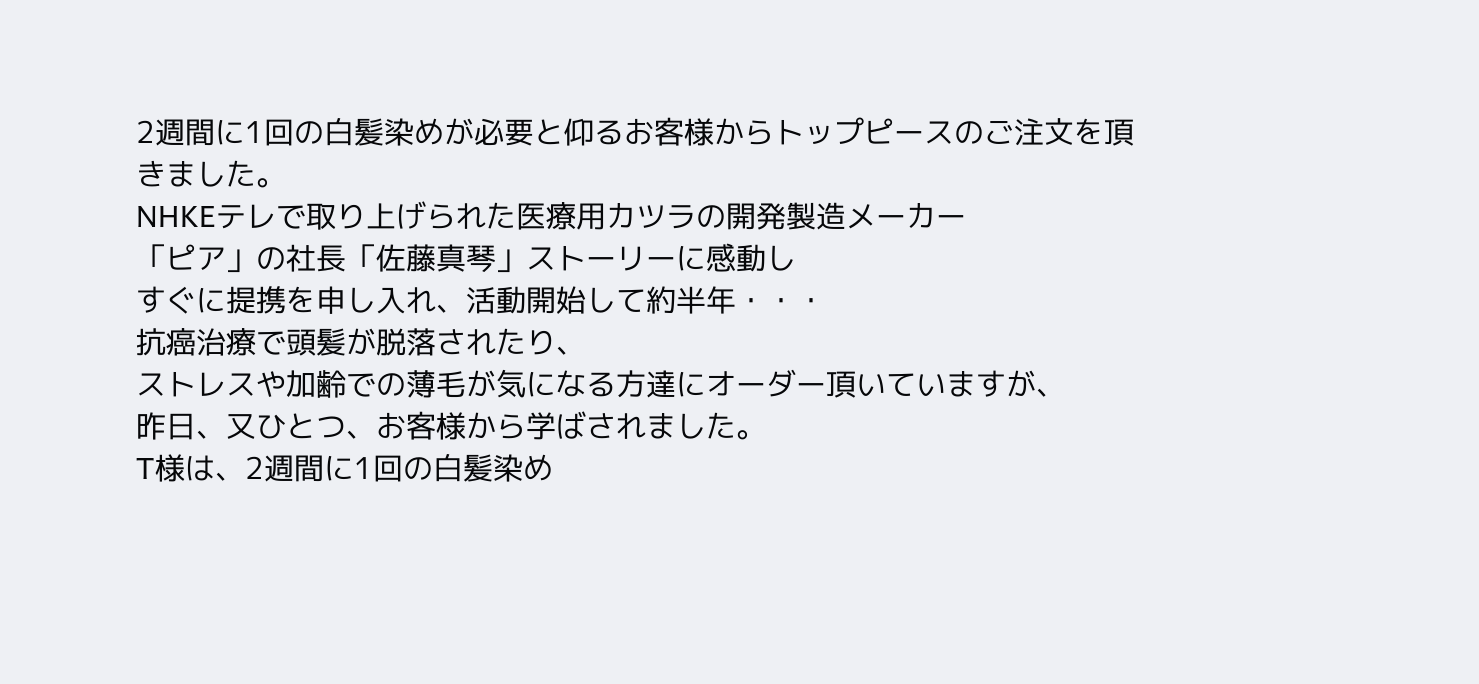2週間に1回の白髪染めが必要と仰るお客様からトップピースのご注文を頂きました。
NHKEテレで取り上げられた医療用カツラの開発製造メーカー
「ピア」の社長「佐藤真琴」ストーリーに感動し
すぐに提携を申し入れ、活動開始して約半年・・・
抗癌治療で頭髪が脱落されたり、
ストレスや加齢での薄毛が気になる方達にオーダー頂いていますが、
昨日、又ひとつ、お客様から学ばされました。
T様は、2週間に1回の白髪染め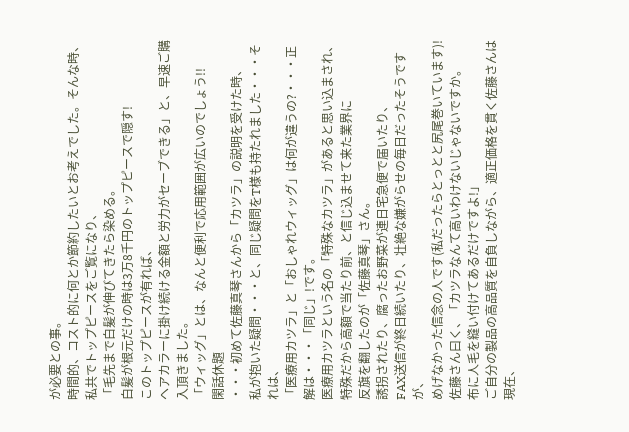が必要との事。
時間的、コスト的に何とか節約したいとお考えでした。そんな時、
私共でトップピースをご覧になり、
「毛先まで白髪が伸びてきたら染める。
白髪が根元だけの時は3万8千円のトップピースで隠す!
このトップピースが有れば、
ヘアカラーに掛け続ける金額と労力がセーブできる」と、早速ご購入頂きました。
「ウィッグ」とは、なんと便利で応用範囲が広いのでしょう!!
閑話休題
・・・初めて佐藤真琴さんから「カツラ」の説明を受けた時、
私が抱いた疑問・・・と、同じ疑問をT様も持たれました・・・それは、
「医療用カツラ」と「おしゃれウィッグ」は何が違うの?・・・正解は・・・「同じ」!です。
医療用カツラという名の「特殊なカツラ」があると思い込まされ、
特殊だから高額で当たり前、と信じ込ませて来た業界に
反旗を翻したのが「佐藤真琴」さん。
誘拐されたり、腐ったお野菜が連日宅急便で届いたり、
FAX送信が終日続いたり、壮絶な嫌がらせの毎日だったそうですが、
めげなかった信念の人です(私だったらとっとと尻尾巻いています)!
佐藤さん曰く、「カツラなんて高いわけないじゃないですか。
布に人毛を縫い付けてあるだけですよ!」
ご自分の製品の高品質を自負しながら、適正価格を貫く佐藤さんは現在、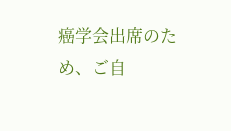癌学会出席のため、ご自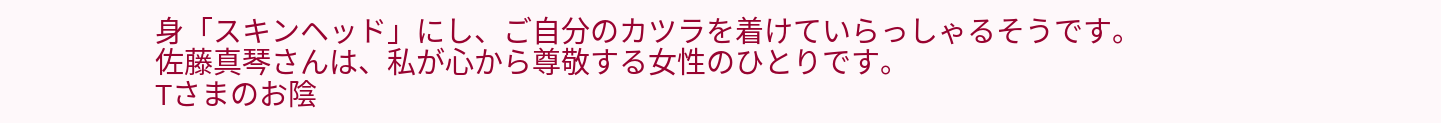身「スキンヘッド」にし、ご自分のカツラを着けていらっしゃるそうです。
佐藤真琴さんは、私が心から尊敬する女性のひとりです。
Tさまのお陰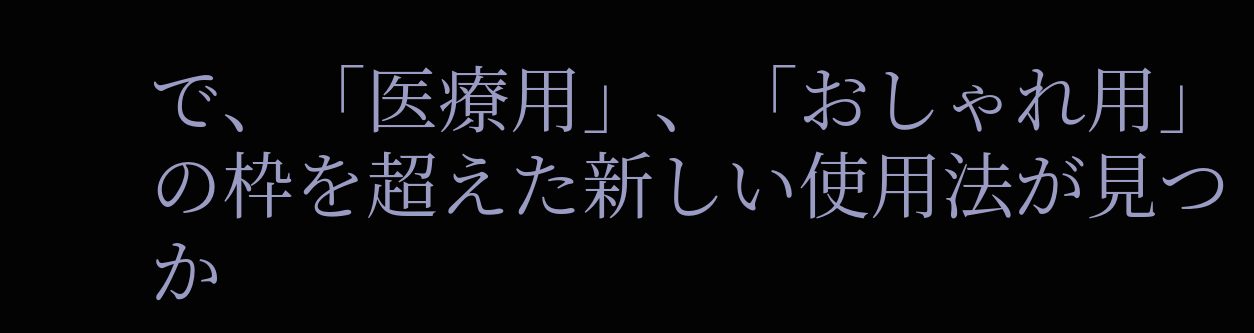で、「医療用」、「おしゃれ用」の枠を超えた新しい使用法が見つか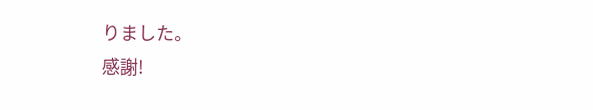りました。
感謝!